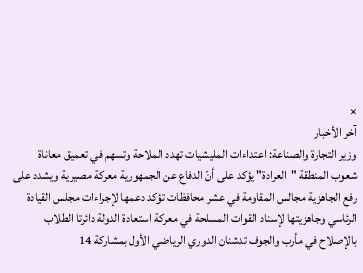×
آخر الأخبار
وزير التجارة والصناعة: اعتداءات المليشيات تهدد الملاحة وتسهم في تعميق معاناة شعوب المنطقة "العرادة" يؤكد على أنّ الدفاع عن الجمهورية معركة مصيرية ويشدد على رفع الجاهزية مجالس المقاومة في عشر محافظات تؤكد دعمها لإجراءات مجلس القيادة الرئاسي وجاهزيتها لإسناد القوات المسلحة في معركة استعادة الدولة دائرتا الطلاب بالإصلاح في مأرب والجوف تدشنان الدوري الرياضي الأول بمشاركة 14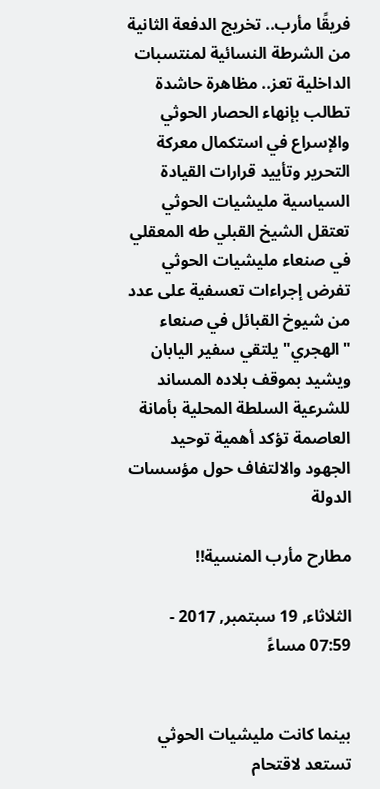فريقًا مأرب.. تخريج الدفعة الثانية من الشرطة النسائية لمنتسبات الداخلية تعز.. مظاهرة حاشدة تطالب بإنهاء الحصار الحوثي والإسراع في استكمال معركة التحرير وتأييد قرارات القيادة السياسية مليشيات الحوثي تعتقل الشيخ القبلي طه المعقلي في صنعاء مليشيات الحوثي تفرض إجراءات تعسفية على عدد من شيوخ القبائل في صنعاء "الهجري" يلتقي سفير اليابان ويشيد بموقف بلاده المساند للشرعية السلطة المحلية بأمانة العاصمة تؤكد أهمية توحيد الجهود والالتفاف حول مؤسسات الدولة

مطارح مأرب المنسية!!

الثلاثاء, 19 سبتمبر, 2017 - 07:59 مساءً


بينما كانت مليشيات الحوثي تستعد لاقتحام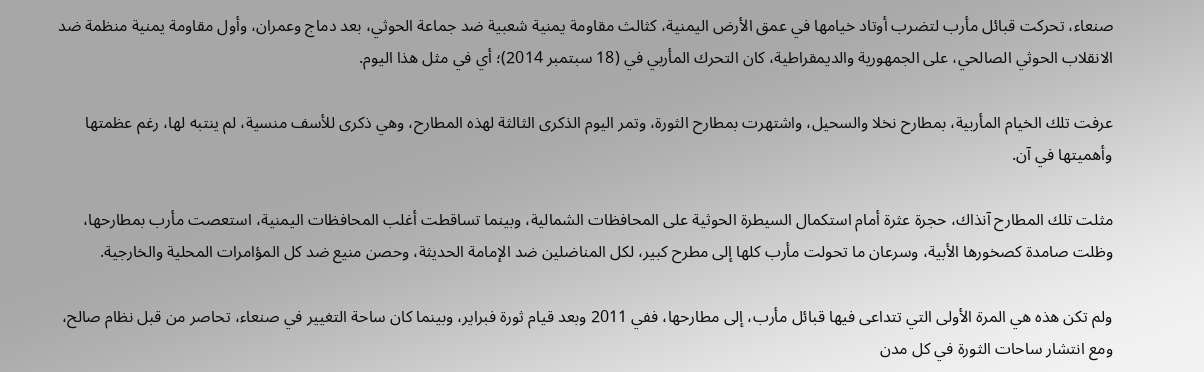صنعاء، تحركت قبائل مأرب لتضرب أوتاد خيامها في عمق الأرض اليمنية، كثالث مقاومة يمنية شعبية ضد جماعة الحوثي، بعد دماج وعمران، وأول مقاومة يمنية منظمة ضد الانقلاب الحوثي الصالحي، على الجمهورية والديمقراطية، كان التحرك المأربي في (18 سبتمبر 2014)؛ أي في مثل هذا اليوم.

عرفت تلك الخيام المأربية، بمطارح نخلا والسحيل، واشتهرت بمطارح الثورة، وتمر اليوم الذكرى الثالثة لهذه المطارح، وهي ذكرى للأسف منسية، لم ينتبه لها، رغم عظمتها وأهميتها في آن.

مثلت تلك المطارح آنذاك، حجرة عثرة أمام استكمال السيطرة الحوثية على المحافظات الشمالية، وبينما تساقطت أغلب المحافظات اليمنية، استعصت مأرب بمطارحها، وظلت صامدة كصخورها الأبية، وسرعان ما تحولت مأرب كلها إلى مطرح كبير، لكل المناضلين ضد الإمامة الحديثة، وحصن منيع ضد كل المؤامرات المحلية والخارجية.

ولم تكن هذه هي المرة الأولى التي تتداعى فيها قبائل مأرب، إلى مطارحها، ففي 2011 وبعد قيام ثورة فبراير، وبينما كان ساحة التغيير في صنعاء، تحاصر من قبل نظام صالح، ومع انتشار ساحات الثورة في كل مدن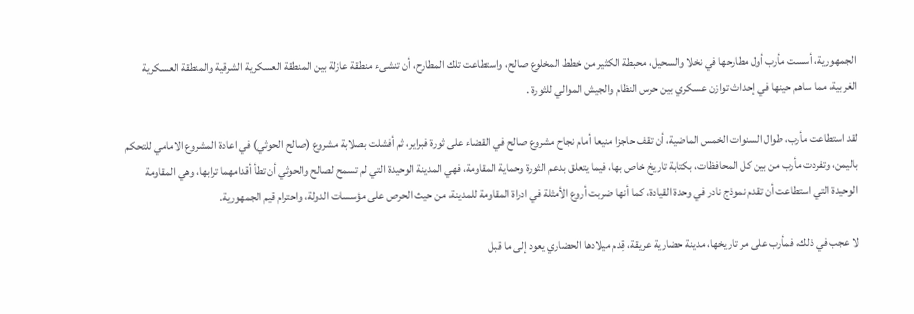الجمهورية، أسست مأرب أول مطارحها في نخلا والسحيل، محبطة الكثير من خطط المخلوع صالح، واستطاعت تلك المطارح، أن تنشىء منطقة عازلة بين المنطقة العسكرية الشرقية والمنطقة العسكرية الغربية، مما ساهم حينها في إحداث توازن عسكري بين حرس النظام والجيش الموالي للثورة .

لقد استطاعت مأرب، طوال السنوات الخمس الماضية، أن تقف حاجزا منيعا أمام نجاح مشروع صالح في القضاء على ثورة فبراير، ثم أفشلت بصلابة مشروع (صالح الحوثي) في اعادة المشروع الامامي للتحكم باليمن، وتفردت مأرب من بين كل المحافظات، بكتابة تاريخ خاص بها، فيما يتعلق بدعم الثورة وحماية المقاومة، فهي المدينة الوحيدة التي لم تسمح لصالح والحوثي أن تطأ أقدامهما ترابها، وهي المقاومة الوحيدة التي استطاعت أن تقدم نموذج نادر في وحدة القيادة، كما أنها ضربت أروع الأمثلة في ادراة المقاومة للمدينة، من حيث الحرص على مؤسسات الدولة، واحترام قيم الجمهورية.

لا عجب في ذلك، فمأرب على مر تاريخها، مدينة حضارية عريقة، قِدم ميلادها الحضاري يعود إلى ما قبل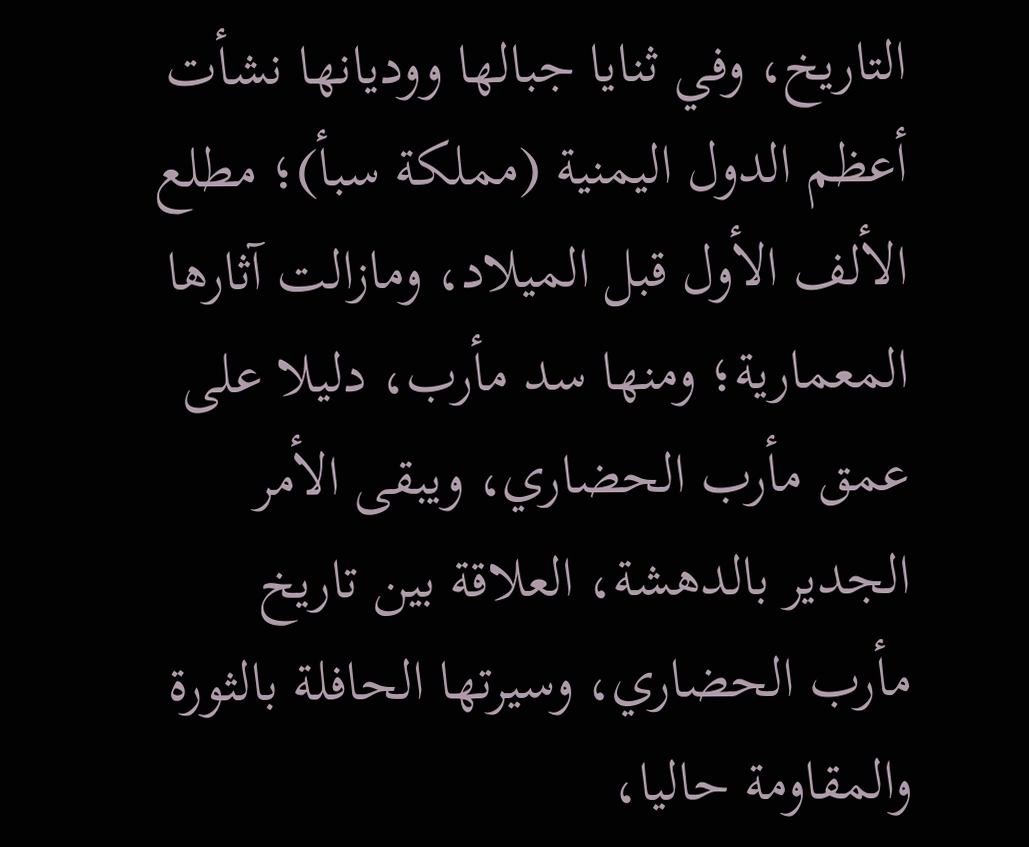التاريخ، وفي ثنايا جبالها ووديانها نشأت أعظم الدول اليمنية (مملكة سبأ)؛ مطلع الألف الأول قبل الميلاد، ومازالت آثارها المعمارية؛ ومنها سد مأرب، دليلا على عمق مأرب الحضاري، ويبقى الأمر الجدير بالدهشة، العلاقة بين تاريخ مأرب الحضاري، وسيرتها الحافلة بالثورة والمقاومة حاليا،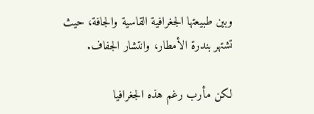وبين طبيعتها الجغرافية القاسية والجافة، حيث تشتهر بندرة الأمطار، وانتشار الجفاف.

لكن مأرب رغم هذه الجغرافيا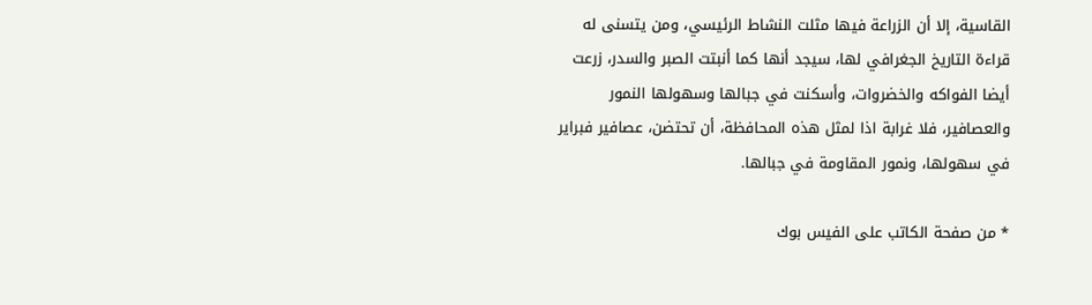القاسية، إلا أن الزراعة فيها مثلت النشاط الرئيسي، ومن يتسنى له قراءة التاريخ الجغرافي لها، سيجد أنها كما أنبتت الصبر والسدر، زرعت أيضا الفواكه والخضروات، وأسكنت في جبالها وسهولها النمور والعصافير، فلا غرابة اذا لمثل هذه المحافظة، أن تحتضن، عصافير فبراير في سهولها، ونمور المقاومة في جبالها.

* من صفحة الكاتب على الفيس بوك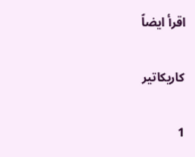اقرأ ايضاً

كاريكاتير

1